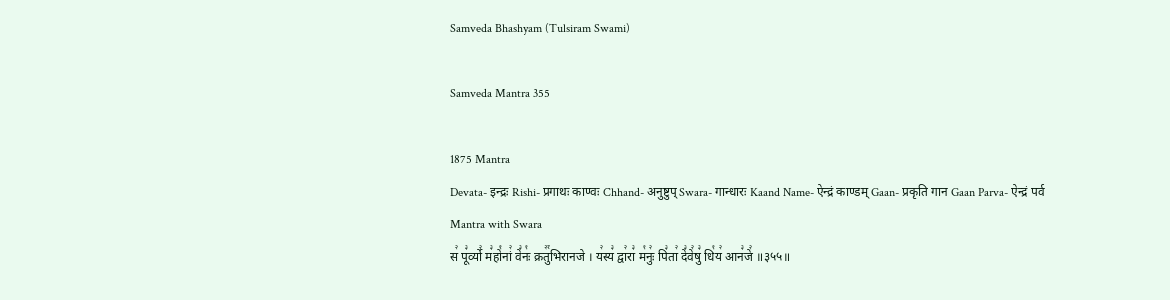Samveda Bhashyam (Tulsiram Swami)

Samveda Mantra 355

1875 Mantra
Devata- इन्द्रः Rishi- प्रगाथः काण्वः Chhand- अनुष्टुप् Swara- गान्धारः Kaand Name- ऐन्द्रं काण्डम् Gaan- प्रकृति गान Gaan Parva- ऐन्द्रं पर्व
Mantra with Swara
स꣢ पू꣣र्व्यो꣢ म꣣हो꣡नां꣢ वे꣣नः꣡ क्रतु꣢꣯भिरानजे । य꣢स्य꣣ द्वा꣢रा꣣ म꣡नुः꣢ पि꣣ता꣢ दे꣣वे꣢षु꣣ धि꣡य꣢ आन꣣जे꣢ ॥३५५॥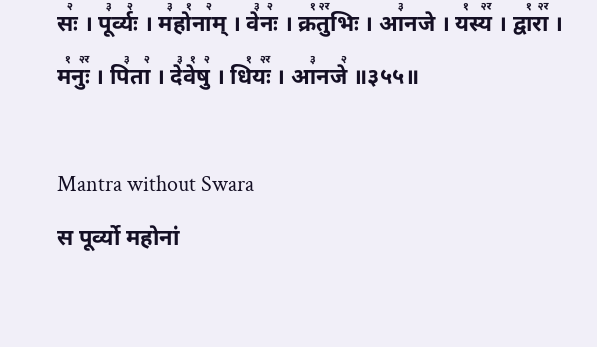सः꣢ । पू꣣र्व्यः꣢ । म꣣हो꣡ना꣢म् । वे꣣नः꣢ । क्र꣡तु꣢꣯भिः । आ꣣नजे । य꣡स्य꣢꣯ । द्वा꣡रा꣢꣯ । म꣡नुः꣢꣯ । पि꣣ता꣢ । दे꣣वे꣡षु꣢ । धि꣡यः꣢꣯ । आ꣣नजे꣢ ॥३५५॥

Mantra without Swara
स पूर्व्यो महोनां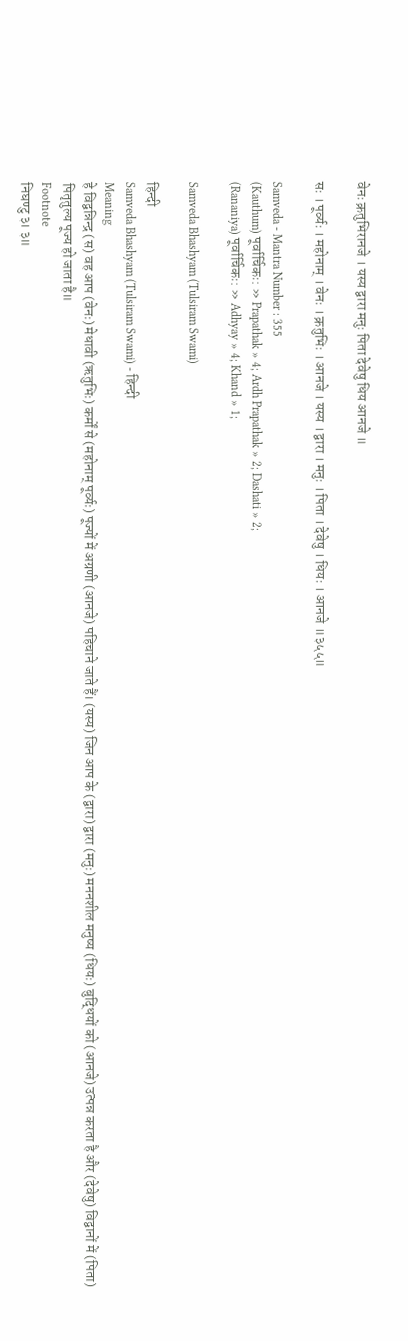वेनः क्रतुभिरानजे । यस्य द्वारा मनुः पिता देवेषु धिय आनजे ॥

सः । पूर्व्यः । महोनाम् । वेनः । क्रतुभिः । आनजे । यस्य । द्वारा । मनुः । पिता । देवेषु । धियः । आनजे ॥३५५॥

Samveda - Mantra Number : 355
(Kauthum) पूर्वार्चिकः: » Prapathak » 4; Ardh Prapathak » 2; Dashati » 2;
(Rananiya) पूर्वार्चिकः: » Adhyay » 4; Khand » 1;

Samveda Bhashyam (Tulsiram Swami)

हिन्दी
Samveda Bhashyam (Tulsiram Swami) - हिन्दी
Meaning
हे विद्वन्निन्द्र (स) वह आप (वेनः) मेधावी (ऋतुभिः) कर्मों से (महोनाम् पूर्व्यः) पूज्यों में अग्रणी (आनजे) पहिचाने जाते हैं। (यस्य) जिन आप के (द्वारा) द्वारा (मनुः) मननशील मनुष्य (धियः) बुद्धियों को (आनजे) उत्पन्न करता है और (देवेषु) विद्वानों में (पिता) पितृतुल्य पूज्य हो जाता है॥
Footnote
निघण्टु ३। ३॥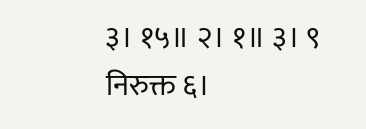३। १५॥ २। १॥ ३। ९ निरुक्त ६।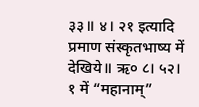३३॥ ४। २१ इत्यादि प्रमाण संस्कृतभाष्य में देखिये॥ ऋ० ८। ५२। १ में “महानाम्”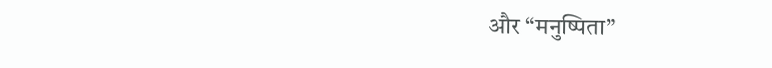और “मनुष्पिता”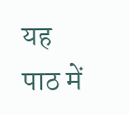यह पाठ में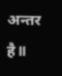अन्तर है॥